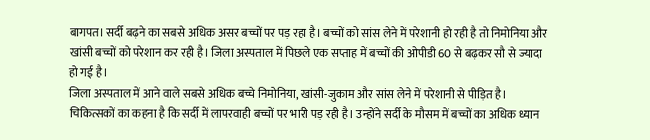बागपत। सर्दी बढ़ने का सबसे अधिक असर बच्चों पर पड़ रहा है। बच्चों को सांस लेने में परेशानी हो रही है तो निमोनिया और खांसी बच्चों को परेशान कर रही है। जिला अस्पताल में पिछले एक सप्ताह में बच्चों की ओपीडी 60 से बढ़कर सौ से ज्यादा हो गई है।
जिला अस्पताल में आने वाले सबसे अधिक बच्चे निमोनिया, खांसी-जुकाम और सांस लेने में परेशानी से पीड़ित है। चिकित्सकों का कहना है कि सर्दी में लापरवाही बच्चों पर भारी पड़ रही है। उन्होंने सर्दी के मौसम में बच्चों का अधिक ध्यान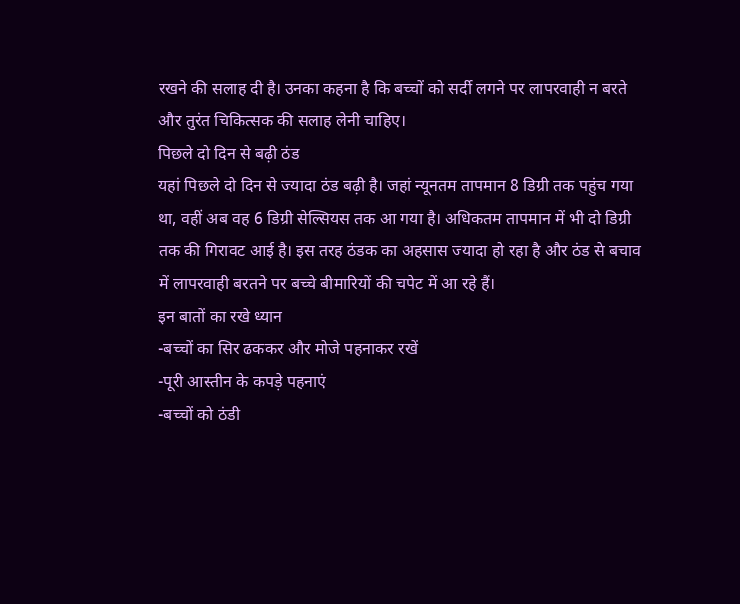रखने की सलाह दी है। उनका कहना है कि बच्चों को सर्दी लगने पर लापरवाही न बरते और तुरंत चिकित्सक की सलाह लेनी चाहिए।
पिछले दो दिन से बढ़ी ठंड
यहां पिछले दो दिन से ज्यादा ठंड बढ़ी है। जहां न्यूनतम तापमान 8 डिग्री तक पहुंच गया था, वहीं अब वह 6 डिग्री सेल्सियस तक आ गया है। अधिकतम तापमान में भी दो डिग्री तक की गिरावट आई है। इस तरह ठंडक का अहसास ज्यादा हो रहा है और ठंड से बचाव में लापरवाही बरतने पर बच्चे बीमारियों की चपेट में आ रहे हैं।
इन बातों का रखे ध्यान
-बच्चों का सिर ढककर और मोजे पहनाकर रखें
-पूरी आस्तीन के कपड़े पहनाएं
-बच्चों को ठंडी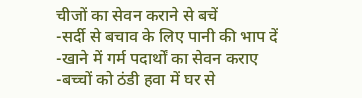चीजों का सेवन कराने से बचें
-सर्दी से बचाव के लिए पानी की भाप दें
-खाने में गर्म पदार्थों का सेवन कराए
-बच्चों को ठंडी हवा में घर से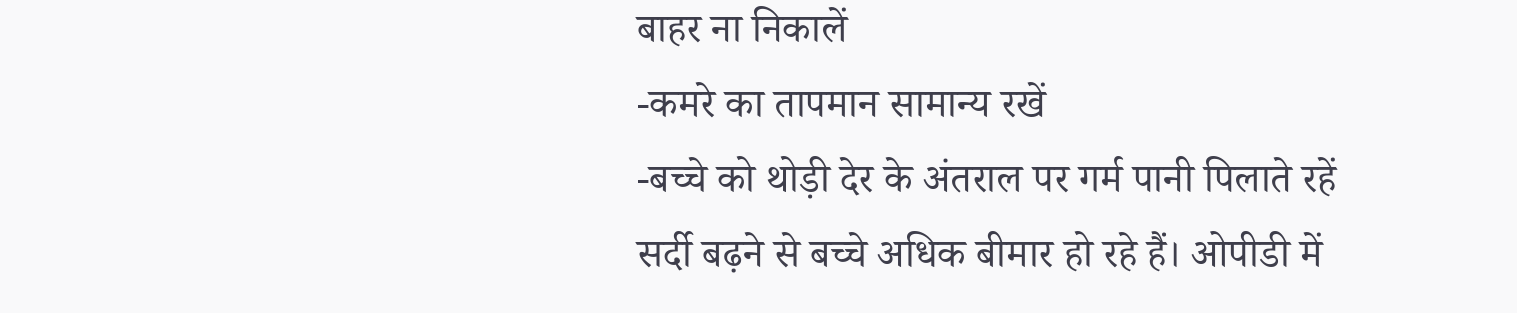बाहर ना निकालें
-कमरे का तापमान सामान्य रखें
-बच्चे को थोड़ी देर के अंतराल पर गर्म पानी पिलाते रहें
सर्दी बढ़ने से बच्चे अधिक बीमार हो रहे हैं। ओपीडी में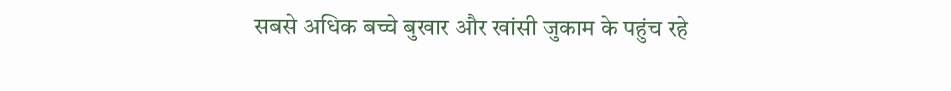सबसे अधिक बच्चे बुखार और खांसी जुकाम के पहुंच रहे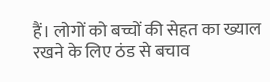हैं। लोगों को बच्चों की सेहत का ख्याल रखने के लिए ठंड से बचाव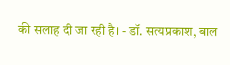की सलाह दी जा रही है। - डॉ. सत्यप्रकाश, बाल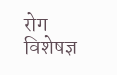रोग विशेषज्ञ